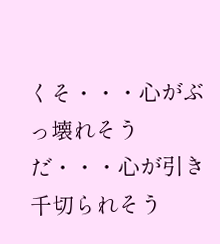くそ・・・心がぶっ壊れそうだ・・・心が引き千切られそう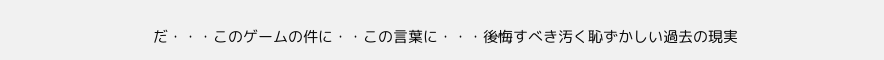だ・・・このゲームの件に・・この言葉に・・・後悔すべき汚く恥ずかしい過去の現実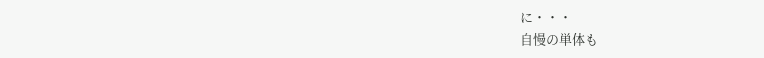に・・・
自慢の単体も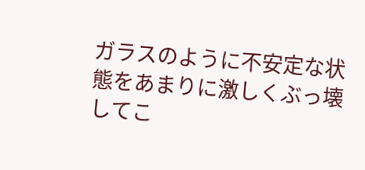ガラスのように不安定な状態をあまりに激しくぶっ壊してこ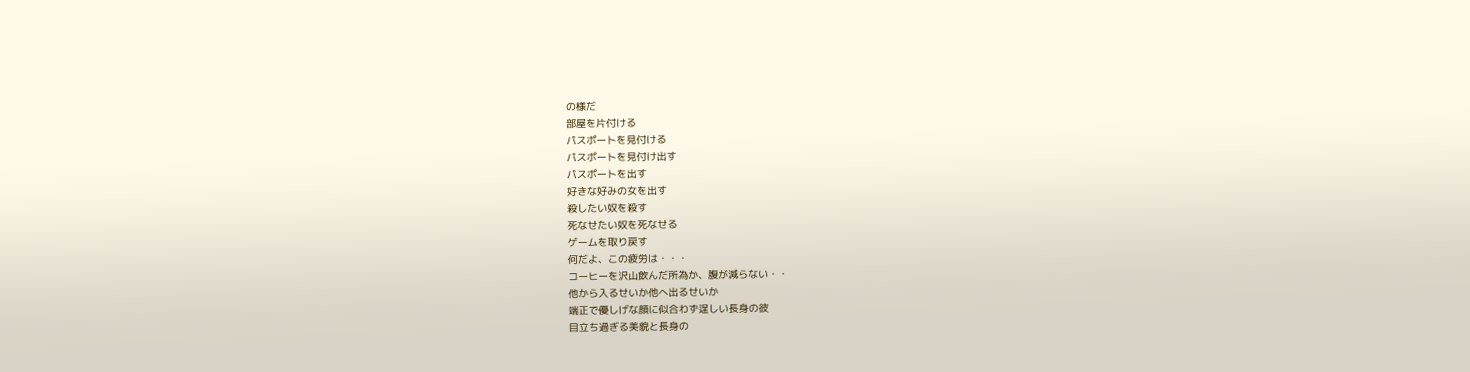の様だ
部屋を片付ける
パスポートを見付ける
パスポートを見付け出す
パスポートを出す
好きな好みの女を出す
殺したい奴を殺す
死なせたい奴を死なせる
ゲームを取り戻す
何だよ、この疲労は・・・
コーヒーを沢山飲んだ所為か、腹が減らない・・
他から入るせいか他へ出るせいか
端正で優しげな顔に似合わず逞しい長身の彼
目立ち過ぎる美貌と長身の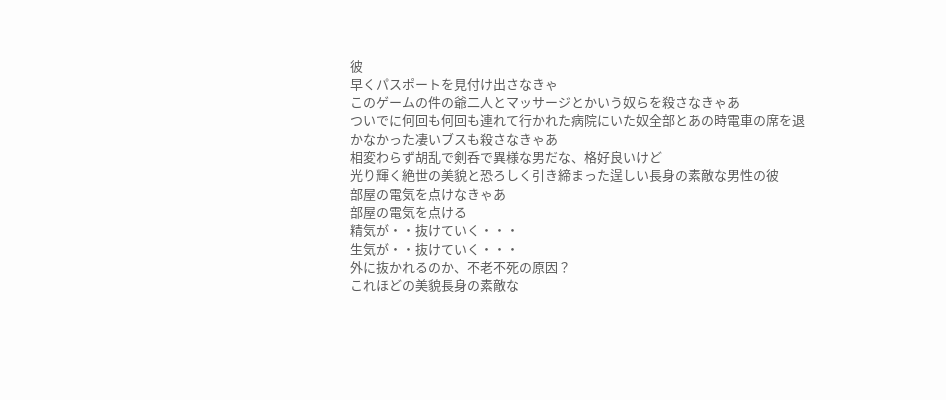彼
早くパスポートを見付け出さなきゃ
このゲームの件の爺二人とマッサージとかいう奴らを殺さなきゃあ
ついでに何回も何回も連れて行かれた病院にいた奴全部とあの時電車の席を退かなかった凄いブスも殺さなきゃあ
相変わらず胡乱で剣呑で異様な男だな、格好良いけど
光り輝く絶世の美貌と恐ろしく引き締まった逞しい長身の素敵な男性の彼
部屋の電気を点けなきゃあ
部屋の電気を点ける
精気が・・抜けていく・・・
生気が・・抜けていく・・・
外に抜かれるのか、不老不死の原因？
これほどの美貌長身の素敵な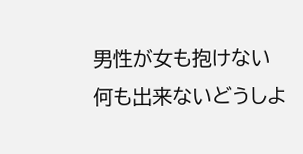男性が女も抱けない何も出来ないどうしよ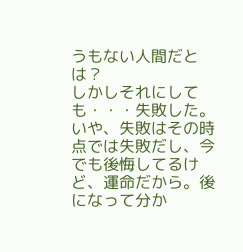うもない人間だとは？
しかしそれにしても・・・失敗した。いや、失敗はその時点では失敗だし、今でも後悔してるけど、運命だから。後になって分か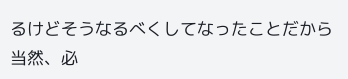るけどそうなるべくしてなったことだから
当然、必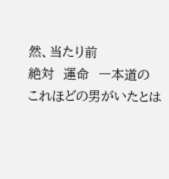然、当たり前
絶対　運命　一本道の
これほどの男がいたとは